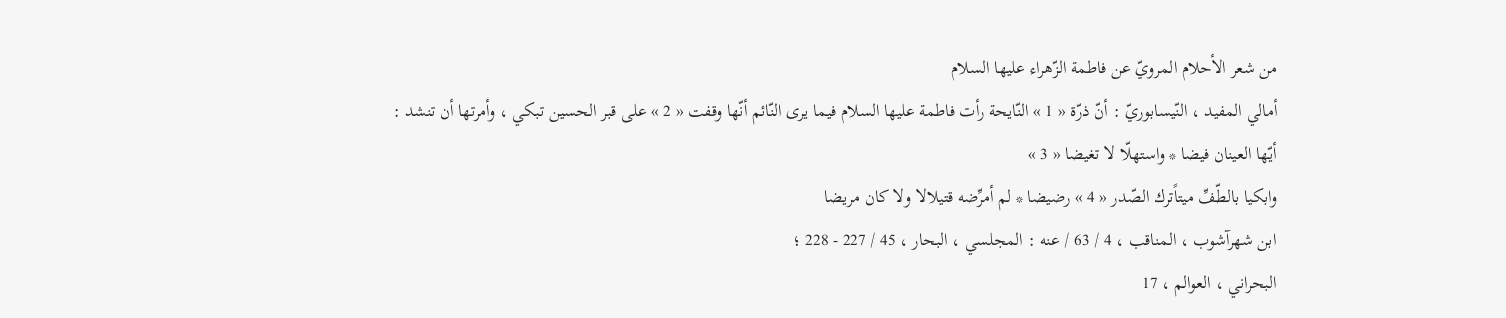من شعر الأحلام المرويّ عن فاطمة الزّهراء عليها السلام
أمالي المفيد ، النّيسابوريّ : أنّ ذرّة « 1 » النّايحة رأت فاطمة عليها السلام فيما يرى النّائم أنّها وقفت « 2 » على قبر الحسين تبكي ، وأمرتها أن تنشد :
أيّها العينان فيضا * واستهلّا لا تغيضا « 3 »
وابكيا بالطّفِّ ميتاًترك الصّدر « 4 » رضيضا * لم أمرِّضه قتيلالا ولا كان مريضا
ابن شهرآشوب ، المناقب ، 4 / 63 / عنه : المجلسي ، البحار ، 45 / 227 - 228 ؛
البحراني ، العوالم ، 17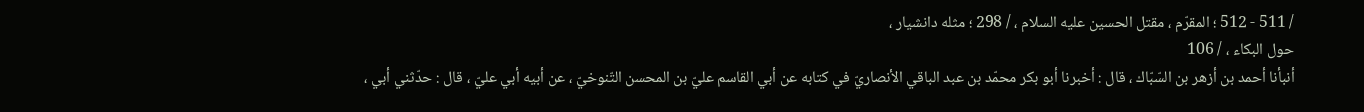/ 511 - 512 ؛ المقرّم ، مقتل الحسين عليه السلام ، / 298 ؛ مثله دانشيار ،
حول البكاء ، / 106
أنبأنا أحمد بن أزهر بن السّبّاك ، قال : أخبرنا أبو بكر محمّد بن عبد الباقي الأنصاريّ في كتابه عن أبي القاسم عليّ بن المحسن التّنوخيّ ، عن أبيه أبي عليّ ، قال : حدّثني أبي ،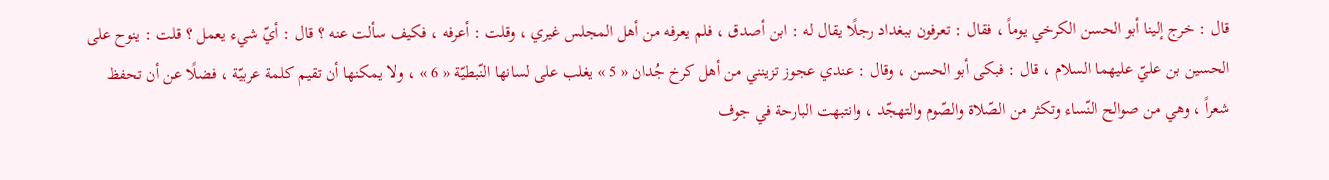قال : خرج إلينا أبو الحسن الكرخي يوماً ، فقال : تعرفون ببغداد رجلًا يقال له : ابن أصدق ، فلم يعرفه من أهل المجلس غيري ، وقلت : أعرفه ، فكيف سألت عنه ؟ قال : أيّ شيء يعمل ؟ قلت : ينوح على الحسين بن عليّ عليهما السلام ، قال : فبكى أبو الحسن ، وقال : عندي عجوز تزينني من أهل كرخ جُدان « 5 » يغلب على لسانها النّبطيّة « 6 » ، ولا يمكنها أن تقيم كلمة عربيّة ، فضلًا عن أن تحفظ شعراً ، وهي من صوالح النّساء وتكثر من الصّلاة والصّوم والتهجّد ، وانتبهت البارحة في جوف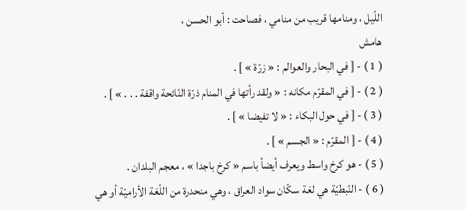اللّيل ، ومنامها قريب من منامي ، فصاحت : أبو الحسن ،
هامش
( 1 ) - [ في البحار والعوالم : « زرّة » ] .
( 2 ) - [ في المقرّم مكانه : « ولقد رأتها في المنام ذرّة النّائحة واقفة . . . » ] .
( 3 ) - [ في حول البكاء : « لا تفيضا » ] .
( 4 ) - [ المقرّم : « الجسم » ] .
( 5 ) - هو كرخ واسط ويعرف أيضاً باسم « كرخ باجدا » ، معجم البلدان .
( 6 ) - النّبطيّة هي لغة سكّان سواد العراق ، وهي منحدرة من اللّغة الأراميّة أو هي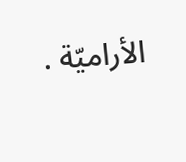الأراميّة .